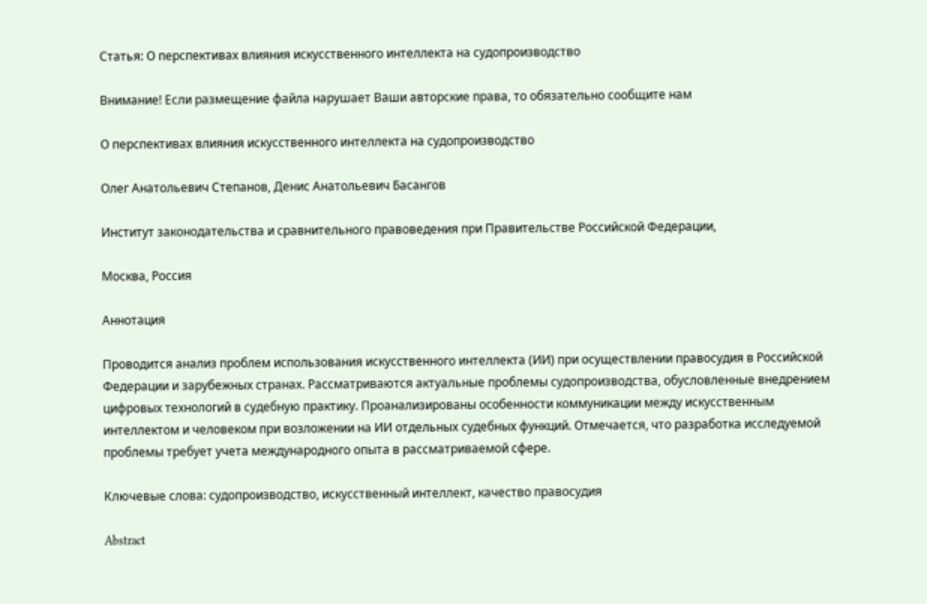Статья: О перспективах влияния искусственного интеллекта на судопроизводство

Внимание! Если размещение файла нарушает Ваши авторские права, то обязательно сообщите нам

О перспективах влияния искусственного интеллекта на судопроизводство

Олег Анатольевич Степанов, Денис Анатольевич Басангов

Институт законодательства и сравнительного правоведения при Правительстве Российской Федерации,

Москва, Россия

Аннотация

Проводится анализ проблем использования искусственного интеллекта (ИИ) при осуществлении правосудия в Российской Федерации и зарубежных странах. Рассматриваются актуальные проблемы судопроизводства, обусловленные внедрением цифровых технологий в судебную практику. Проанализированы особенности коммуникации между искусственным интеллектом и человеком при возложении на ИИ отдельных судебных функций. Отмечается, что разработка исследуемой проблемы требует учета международного опыта в рассматриваемой сфере.

Ключевые слова: судопроизводство, искусственный интеллект, качество правосудия

Abstract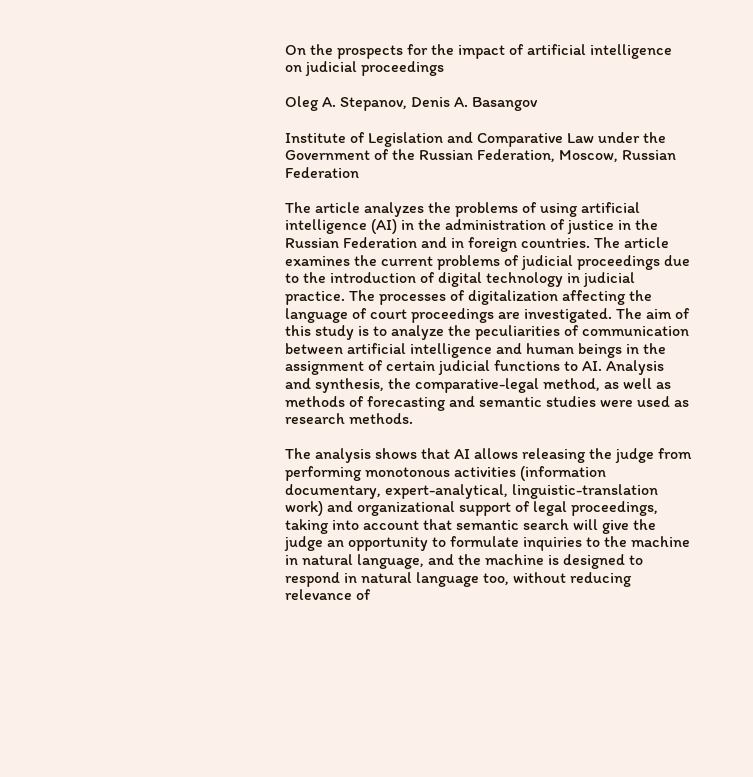On the prospects for the impact of artificial intelligence on judicial proceedings

Oleg A. Stepanov, Denis A. Basangov

Institute of Legislation and Comparative Law under the Government of the Russian Federation, Moscow, Russian Federation

The article analyzes the problems of using artificial intelligence (AI) in the administration of justice in the Russian Federation and in foreign countries. The article examines the current problems of judicial proceedings due to the introduction of digital technology in judicial practice. The processes of digitalization affecting the language of court proceedings are investigated. The aim of this study is to analyze the peculiarities of communication between artificial intelligence and human beings in the assignment of certain judicial functions to AI. Analysis and synthesis, the comparative-legal method, as well as methods of forecasting and semantic studies were used as research methods.

The analysis shows that AI allows releasing the judge from performing monotonous activities (information documentary, expert-analytical, linguistic-translation work) and organizational support of legal proceedings, taking into account that semantic search will give the judge an opportunity to formulate inquiries to the machine in natural language, and the machine is designed to respond in natural language too, without reducing relevance of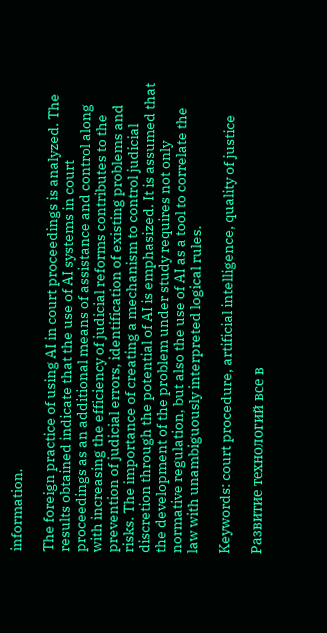information.

The foreign practice of using AI in court proceedings is analyzed. The results obtained indicate that the use of AI systems in court proceedings as an additional means of assistance and control along with increasing the efficiency of judicial reforms contributes to the prevention of judicial errors, identification of existing problems and risks. The importance of creating a mechanism to control judicial discretion through the potential of AI is emphasized. It is assumed that the development of the problem under study requires not only normative regulation, but also the use of AI as a tool to correlate the law with unambiguously interpreted logical rules.

Keywords: court procedure, artificial intelligence, quality of justice

Развитие технологий все в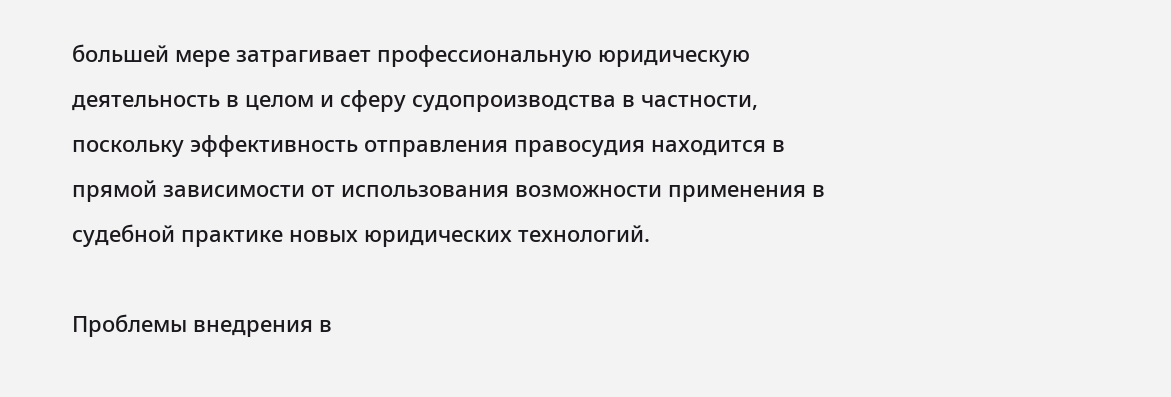большей мере затрагивает профессиональную юридическую деятельность в целом и сферу судопроизводства в частности, поскольку эффективность отправления правосудия находится в прямой зависимости от использования возможности применения в судебной практике новых юридических технологий.

Проблемы внедрения в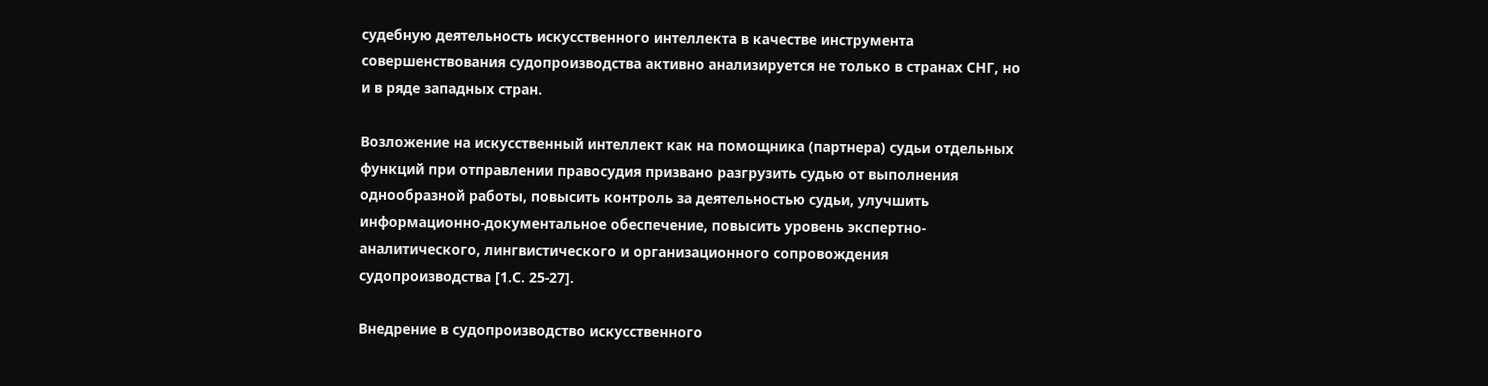судебную деятельность искусственного интеллекта в качестве инструмента совершенствования судопроизводства активно анализируется не только в странах СНГ, но и в ряде западных стран.

Возложение на искусственный интеллект как на помощника (партнера) судьи отдельных функций при отправлении правосудия призвано разгрузить судью от выполнения однообразной работы, повысить контроль за деятельностью судьи, улучшить информационно-документальное обеспечение, повысить уровень экспертно-аналитического, лингвистического и организационного сопровождения судопроизводства [1.С. 25-27].

Внедрение в судопроизводство искусственного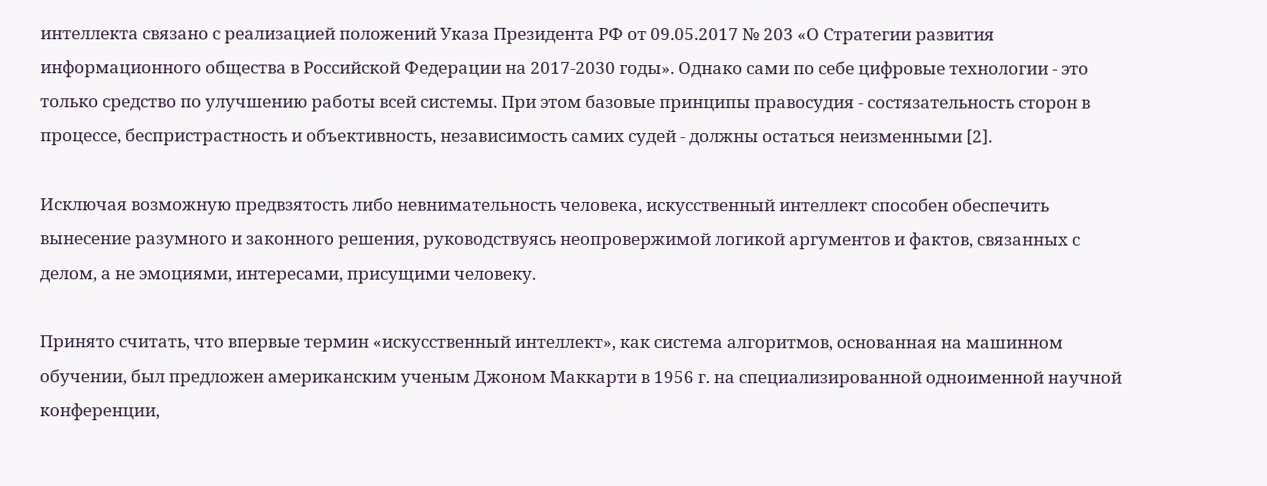интеллекта связано с реализацией положений Указа Президента РФ от 09.05.2017 № 203 «О Стратегии развития информационного общества в Российской Федерации на 2017-2030 годы». Однако сами по себе цифровые технологии - это только средство по улучшению работы всей системы. При этом базовые принципы правосудия - состязательность сторон в процессе, беспристрастность и объективность, независимость самих судей - должны остаться неизменными [2].

Исключая возможную предвзятость либо невнимательность человека, искусственный интеллект способен обеспечить вынесение разумного и законного решения, руководствуясь неопровержимой логикой аргументов и фактов, связанных с делом, а не эмоциями, интересами, присущими человеку.

Принято считать, что впервые термин «искусственный интеллект», как система алгоритмов, основанная на машинном обучении, был предложен американским ученым Джоном Маккарти в 1956 г. на специализированной одноименной научной конференции,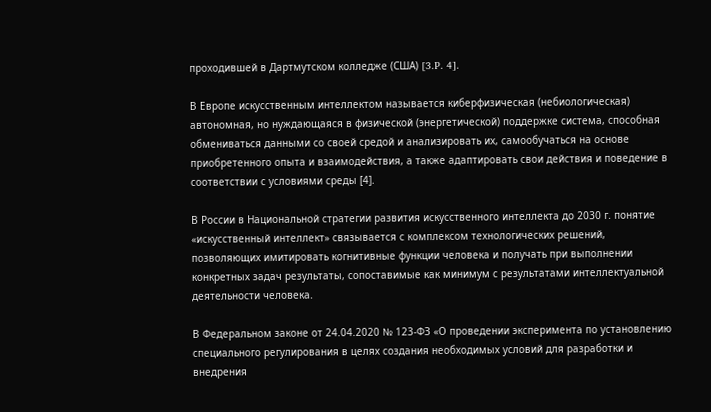проходившей в Дартмутском колледже (США) [3.P. 4].

В Европе искусственным интеллектом называется киберфизическая (небиологическая) автономная, но нуждающаяся в физической (энергетической) поддержке система, способная обмениваться данными со своей средой и анализировать их, самообучаться на основе приобретенного опыта и взаимодействия, а также адаптировать свои действия и поведение в соответствии с условиями среды [4].

В России в Национальной стратегии развития искусственного интеллекта до 2030 г. понятие «искусственный интеллект» связывается с комплексом технологических решений, позволяющих имитировать когнитивные функции человека и получать при выполнении конкретных задач результаты, сопоставимые как минимум с результатами интеллектуальной деятельности человека.

В Федеральном законе от 24.04.2020 № 123-ФЗ «О проведении эксперимента по установлению специального регулирования в целях создания необходимых условий для разработки и внедрения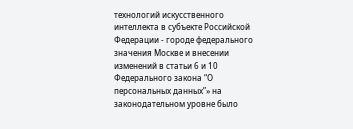технологий искусственного интеллекта в субъекте Российской Федерации - городе федерального значения Москве и внесении изменений в статьи 6 и 10 Федерального закона “О персональных данных”» на законодательном уровне было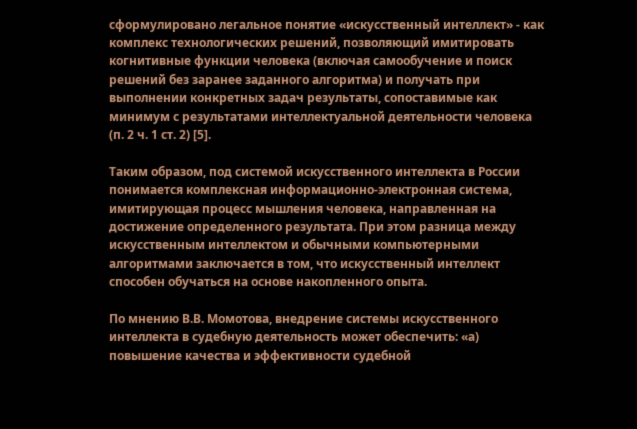сформулировано легальное понятие «искусственный интеллект» - как комплекс технологических решений, позволяющий имитировать когнитивные функции человека (включая самообучение и поиск решений без заранее заданного алгоритма) и получать при выполнении конкретных задач результаты, сопоставимые как минимум с результатами интеллектуальной деятельности человека (п. 2 ч. 1 ст. 2) [5].

Таким образом, под системой искусственного интеллекта в России понимается комплексная информационно-электронная система, имитирующая процесс мышления человека, направленная на достижение определенного результата. При этом разница между искусственным интеллектом и обычными компьютерными алгоритмами заключается в том, что искусственный интеллект способен обучаться на основе накопленного опыта.

По мнению В.В. Момотова, внедрение системы искусственного интеллекта в судебную деятельность может обеспечить: «а) повышение качества и эффективности судебной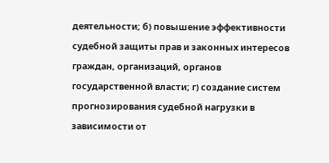деятельности; б) повышение эффективности судебной защиты прав и законных интересов граждан, организаций, органов государственной власти; г) создание систем прогнозирования судебной нагрузки в зависимости от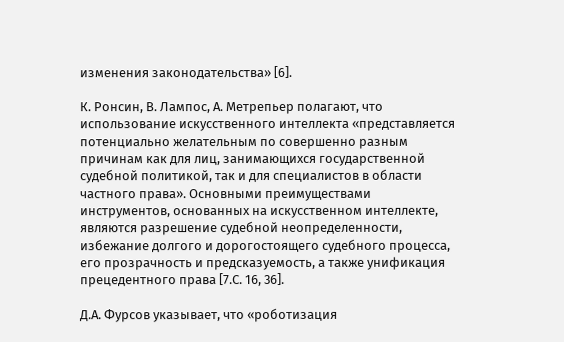изменения законодательства» [6].

К. Ронсин, В. Лампос, А. Метрепьер полагают, что использование искусственного интеллекта «представляется потенциально желательным по совершенно разным причинам как для лиц, занимающихся государственной судебной политикой, так и для специалистов в области частного права». Основными преимуществами инструментов, основанных на искусственном интеллекте, являются разрешение судебной неопределенности, избежание долгого и дорогостоящего судебного процесса, его прозрачность и предсказуемость, а также унификация прецедентного права [7.С. 16, 36].

Д.А. Фурсов указывает, что «роботизация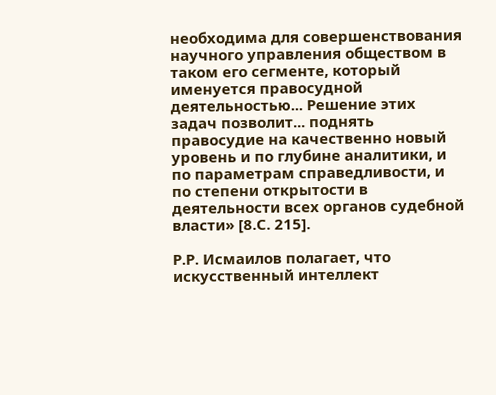необходима для совершенствования научного управления обществом в таком его сегменте, который именуется правосудной деятельностью... Решение этих задач позволит... поднять правосудие на качественно новый уровень и по глубине аналитики, и по параметрам справедливости, и по степени открытости в деятельности всех органов судебной власти» [8.С. 215].

Р.Р. Исмаилов полагает, что искусственный интеллект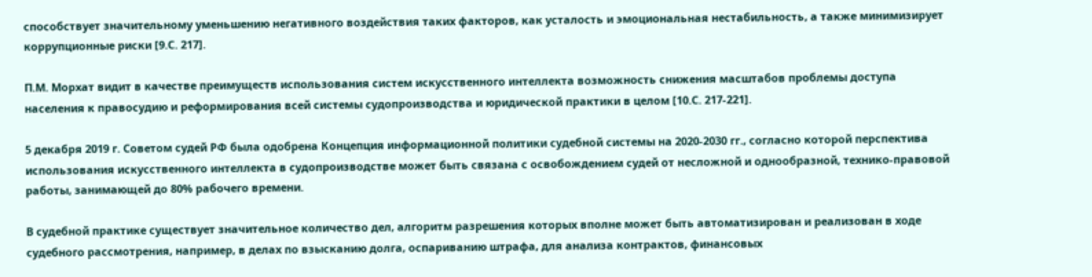способствует значительному уменьшению негативного воздействия таких факторов, как усталость и эмоциональная нестабильность, а также минимизирует коррупционные риски [9.С. 217].

П.М. Морхат видит в качестве преимуществ использования систем искусственного интеллекта возможность снижения масштабов проблемы доступа населения к правосудию и реформирования всей системы судопроизводства и юридической практики в целом [10.С. 217-221].

5 декабря 2019 г. Советом судей РФ была одобрена Концепция информационной политики судебной системы на 2020-2030 гг., согласно которой перспектива использования искусственного интеллекта в судопроизводстве может быть связана с освобождением судей от несложной и однообразной, технико-правовой работы, занимающей до 80% рабочего времени.

В судебной практике существует значительное количество дел, алгоритм разрешения которых вполне может быть автоматизирован и реализован в ходе судебного рассмотрения, например, в делах по взысканию долга, оспариванию штрафа, для анализа контрактов, финансовых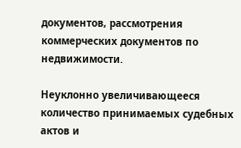документов, рассмотрения коммерческих документов по недвижимости.

Неуклонно увеличивающееся количество принимаемых судебных актов и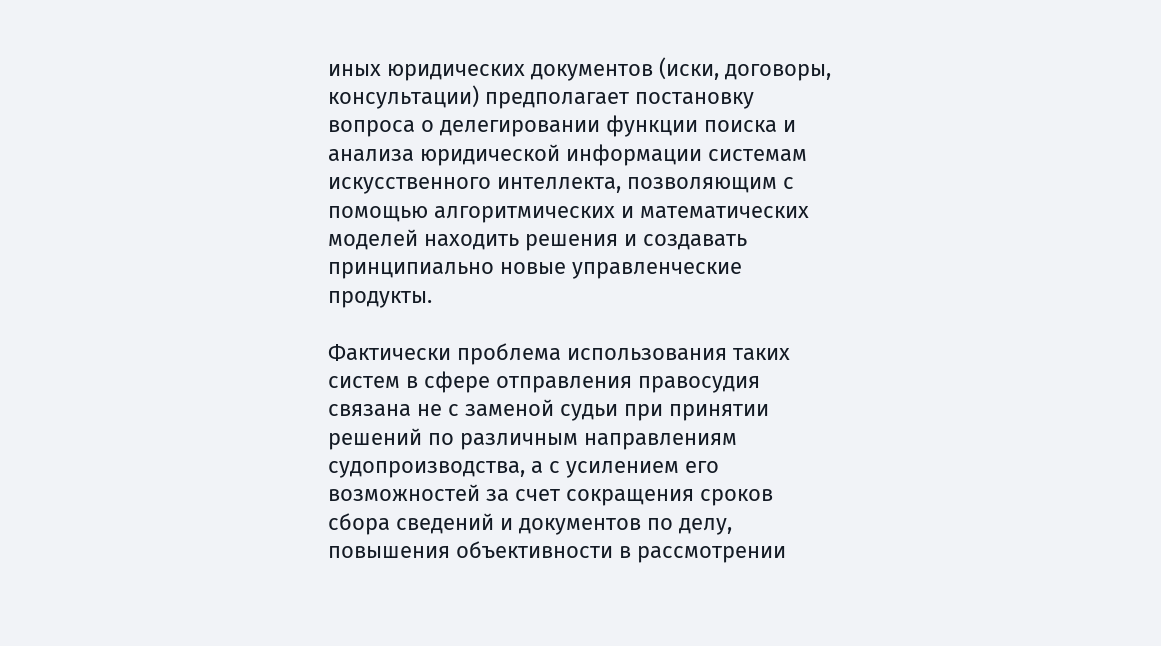иных юридических документов (иски, договоры, консультации) предполагает постановку вопроса о делегировании функции поиска и анализа юридической информации системам искусственного интеллекта, позволяющим с помощью алгоритмических и математических моделей находить решения и создавать принципиально новые управленческие продукты.

Фактически проблема использования таких систем в сфере отправления правосудия связана не с заменой судьи при принятии решений по различным направлениям судопроизводства, а с усилением его возможностей за счет сокращения сроков сбора сведений и документов по делу, повышения объективности в рассмотрении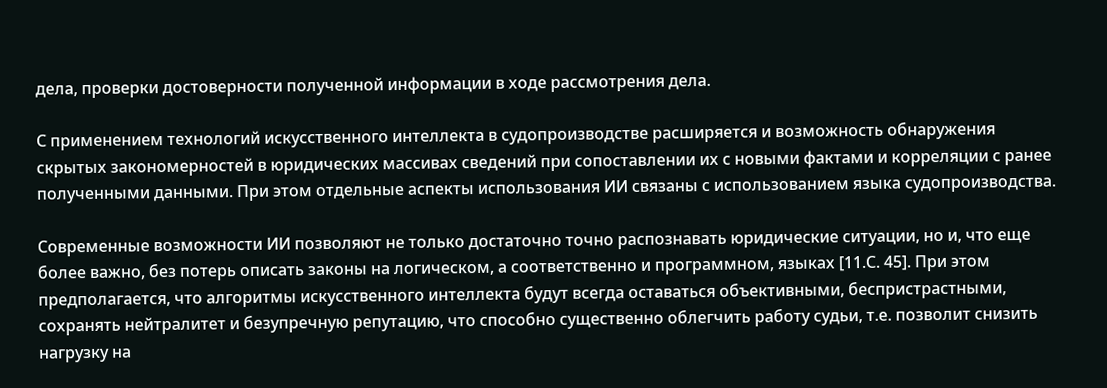дела, проверки достоверности полученной информации в ходе рассмотрения дела.

С применением технологий искусственного интеллекта в судопроизводстве расширяется и возможность обнаружения скрытых закономерностей в юридических массивах сведений при сопоставлении их с новыми фактами и корреляции с ранее полученными данными. При этом отдельные аспекты использования ИИ связаны с использованием языка судопроизводства.

Современные возможности ИИ позволяют не только достаточно точно распознавать юридические ситуации, но и, что еще более важно, без потерь описать законы на логическом, а соответственно и программном, языках [11.С. 45]. При этом предполагается, что алгоритмы искусственного интеллекта будут всегда оставаться объективными, беспристрастными, сохранять нейтралитет и безупречную репутацию, что способно существенно облегчить работу судьи, т.е. позволит снизить нагрузку на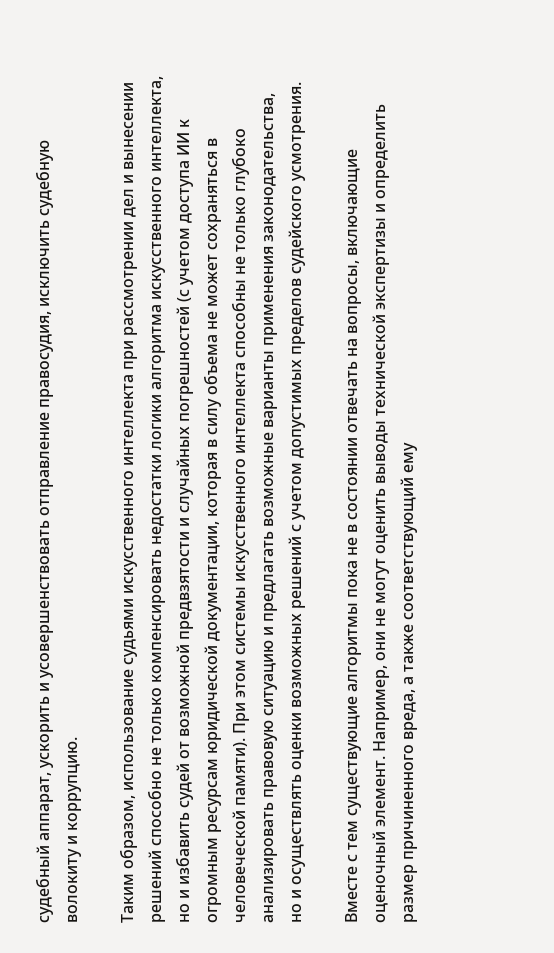судебный аппарат, ускорить и усовершенствовать отправление правосудия, исключить судебную волокиту и коррупцию.

Таким образом, использование судьями искусственного интеллекта при рассмотрении дел и вынесении решений способно не только компенсировать недостатки логики алгоритма искусственного интеллекта, но и избавить судей от возможной предвзятости и случайных погрешностей (с учетом доступа ИИ к огромным ресурсам юридической документации, которая в силу объема не может сохраняться в человеческой памяти). При этом системы искусственного интеллекта способны не только глубоко анализировать правовую ситуацию и предлагать возможные варианты применения законодательства, но и осуществлять оценки возможных решений с учетом допустимых пределов судейского усмотрения.

Вместе с тем существующие алгоритмы пока не в состоянии отвечать на вопросы, включающие оценочный элемент. Например, они не могут оценить выводы технической экспертизы и определить размер причиненного вреда, а также соответствующий ему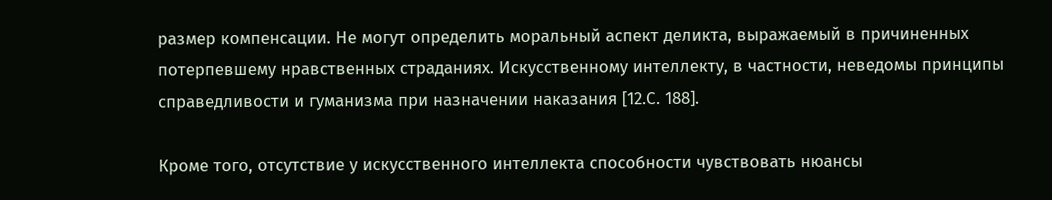размер компенсации. Не могут определить моральный аспект деликта, выражаемый в причиненных потерпевшему нравственных страданиях. Искусственному интеллекту, в частности, неведомы принципы справедливости и гуманизма при назначении наказания [12.С. 188].

Кроме того, отсутствие у искусственного интеллекта способности чувствовать нюансы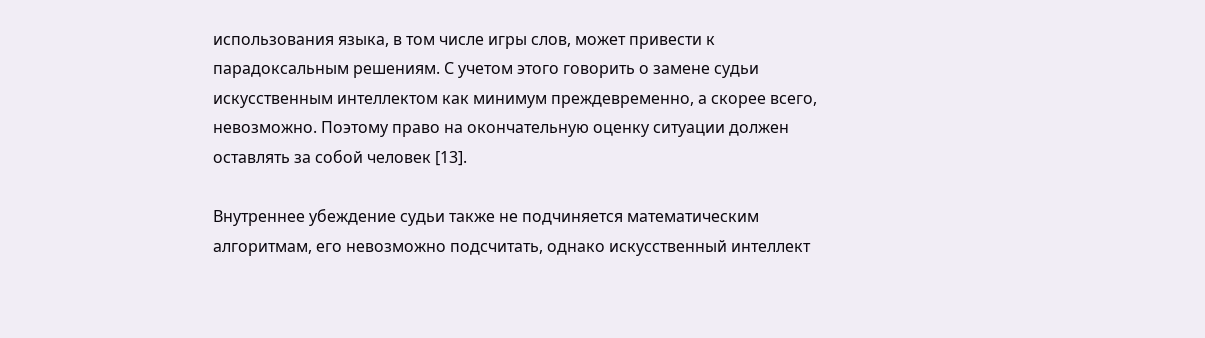использования языка, в том числе игры слов, может привести к парадоксальным решениям. С учетом этого говорить о замене судьи искусственным интеллектом как минимум преждевременно, а скорее всего, невозможно. Поэтому право на окончательную оценку ситуации должен оставлять за собой человек [13].

Внутреннее убеждение судьи также не подчиняется математическим алгоритмам, его невозможно подсчитать, однако искусственный интеллект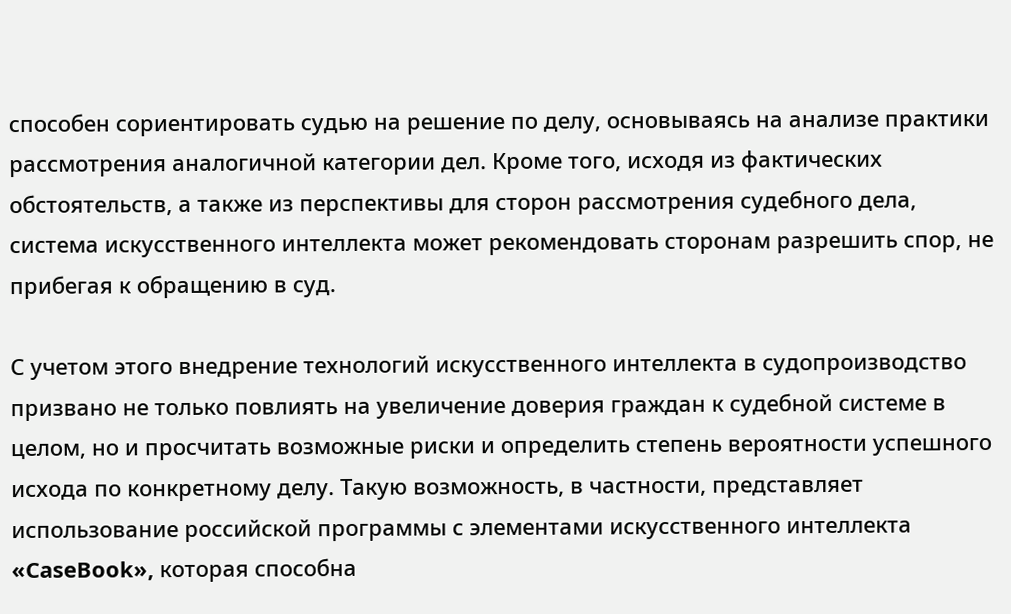способен сориентировать судью на решение по делу, основываясь на анализе практики рассмотрения аналогичной категории дел. Кроме того, исходя из фактических обстоятельств, а также из перспективы для сторон рассмотрения судебного дела, система искусственного интеллекта может рекомендовать сторонам разрешить спор, не прибегая к обращению в суд.

С учетом этого внедрение технологий искусственного интеллекта в судопроизводство призвано не только повлиять на увеличение доверия граждан к судебной системе в целом, но и просчитать возможные риски и определить степень вероятности успешного исхода по конкретному делу. Такую возможность, в частности, представляет использование российской программы с элементами искусственного интеллекта «CaseBook», которая способна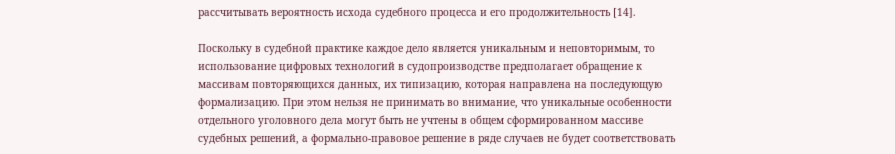рассчитывать вероятность исхода судебного процесса и его продолжительность [14].

Поскольку в судебной практике каждое дело является уникальным и неповторимым, то использование цифровых технологий в судопроизводстве предполагает обращение к массивам повторяющихся данных, их типизацию, которая направлена на последующую формализацию. При этом нельзя не принимать во внимание, что уникальные особенности отдельного уголовного дела могут быть не учтены в общем сформированном массиве судебных решений, а формально-правовое решение в ряде случаев не будет соответствовать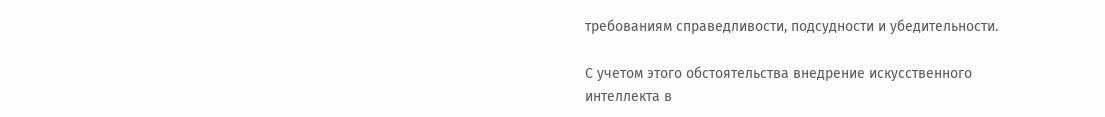требованиям справедливости, подсудности и убедительности.

С учетом этого обстоятельства внедрение искусственного интеллекта в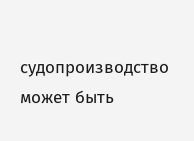судопроизводство может быть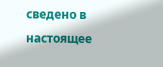сведено в настоящее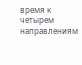время к четырем направлениям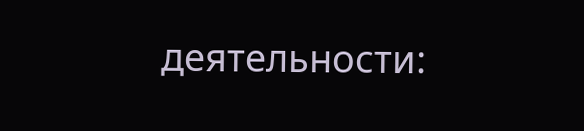деятельности: